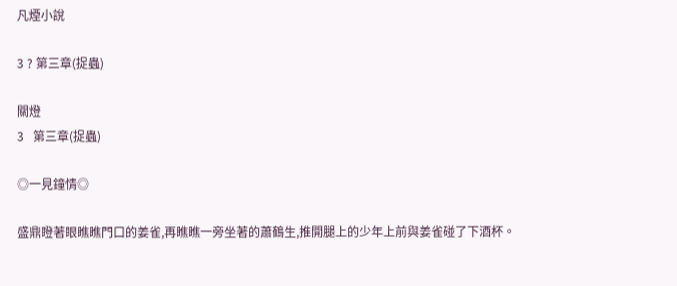凡煙小說

3 ? 第三章(捉蟲)

關燈
3   第三章(捉蟲)

◎一見鐘情◎

盛鼎瞪著眼瞧瞧門口的姜雀,再瞧瞧一旁坐著的蕭鶴生,推開腿上的少年上前與姜雀碰了下酒杯。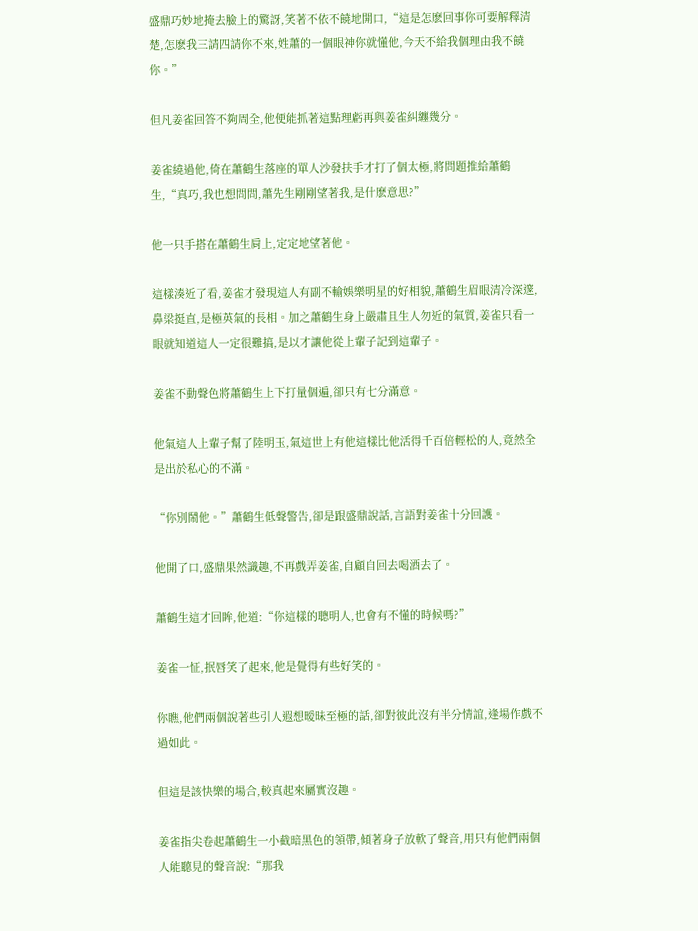盛鼎巧妙地掩去臉上的驚訝,笑著不依不饒地開口,“這是怎麽回事你可要解釋清楚,怎麽我三請四請你不來,姓蕭的一個眼神你就懂他,今天不給我個理由我不饒你。”

但凡姜雀回答不夠周全,他便能抓著這點理虧再與姜雀糾纏幾分。

姜雀繞過他,倚在蕭鶴生落座的單人沙發扶手才打了個太極,將問題推給蕭鶴生,“真巧,我也想問問,蕭先生剛剛望著我,是什麽意思?”

他一只手搭在蕭鶴生肩上,定定地望著他。

這樣湊近了看,姜雀才發現這人有副不輸娛樂明星的好相貌,蕭鶴生眉眼清冷深邃,鼻梁挺直,是極英氣的長相。加之蕭鶴生身上嚴肅且生人勿近的氣質,姜雀只看一眼就知道這人一定很難搞,是以才讓他從上輩子記到這輩子。

姜雀不動聲色將蕭鶴生上下打量個遍,卻只有七分滿意。

他氣這人上輩子幫了陸明玉,氣這世上有他這樣比他活得千百倍輕松的人,竟然全是出於私心的不滿。

“你別鬧他。”蕭鶴生低聲警告,卻是跟盛鼎說話,言語對姜雀十分回護。

他開了口,盛鼎果然識趣,不再戲弄姜雀,自顧自回去喝酒去了。

蕭鶴生這才回眸,他道:“你這樣的聰明人,也會有不懂的時候嗎?”

姜雀一怔,抿唇笑了起來,他是覺得有些好笑的。

你瞧,他們兩個說著些引人遐想暧昧至極的話,卻對彼此沒有半分情誼,逢場作戲不過如此。

但這是該快樂的場合,較真起來屬實沒趣。

姜雀指尖卷起蕭鶴生一小截暗黑色的領帶,傾著身子放軟了聲音,用只有他們兩個人能聽見的聲音說:“那我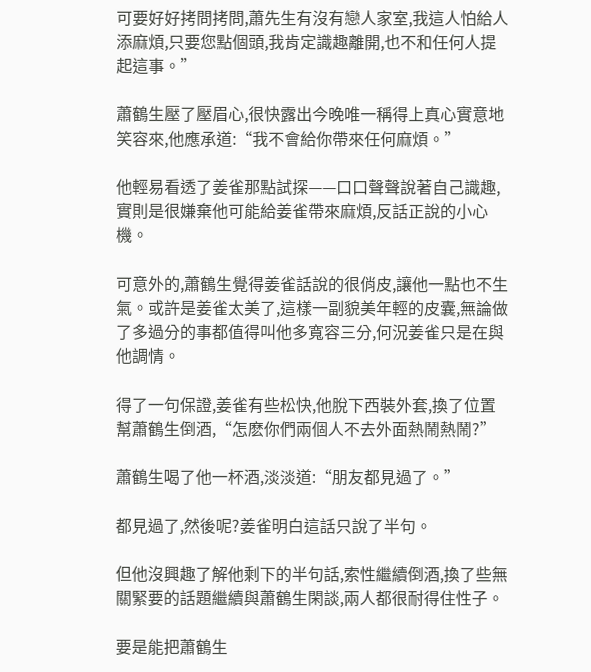可要好好拷問拷問,蕭先生有沒有戀人家室,我這人怕給人添麻煩,只要您點個頭,我肯定識趣離開,也不和任何人提起這事。”

蕭鶴生壓了壓眉心,很快露出今晚唯一稱得上真心實意地笑容來,他應承道:“我不會給你帶來任何麻煩。”

他輕易看透了姜雀那點試探——口口聲聲說著自己識趣,實則是很嫌棄他可能給姜雀帶來麻煩,反話正說的小心機。

可意外的,蕭鶴生覺得姜雀話說的很俏皮,讓他一點也不生氣。或許是姜雀太美了,這樣一副貌美年輕的皮囊,無論做了多過分的事都值得叫他多寬容三分,何況姜雀只是在與他調情。

得了一句保證,姜雀有些松快,他脫下西裝外套,換了位置幫蕭鶴生倒酒,“怎麽你們兩個人不去外面熱鬧熱鬧?”

蕭鶴生喝了他一杯酒,淡淡道:“朋友都見過了。”

都見過了,然後呢?姜雀明白這話只說了半句。

但他沒興趣了解他剩下的半句話,索性繼續倒酒,換了些無關緊要的話題繼續與蕭鶴生閑談,兩人都很耐得住性子。

要是能把蕭鶴生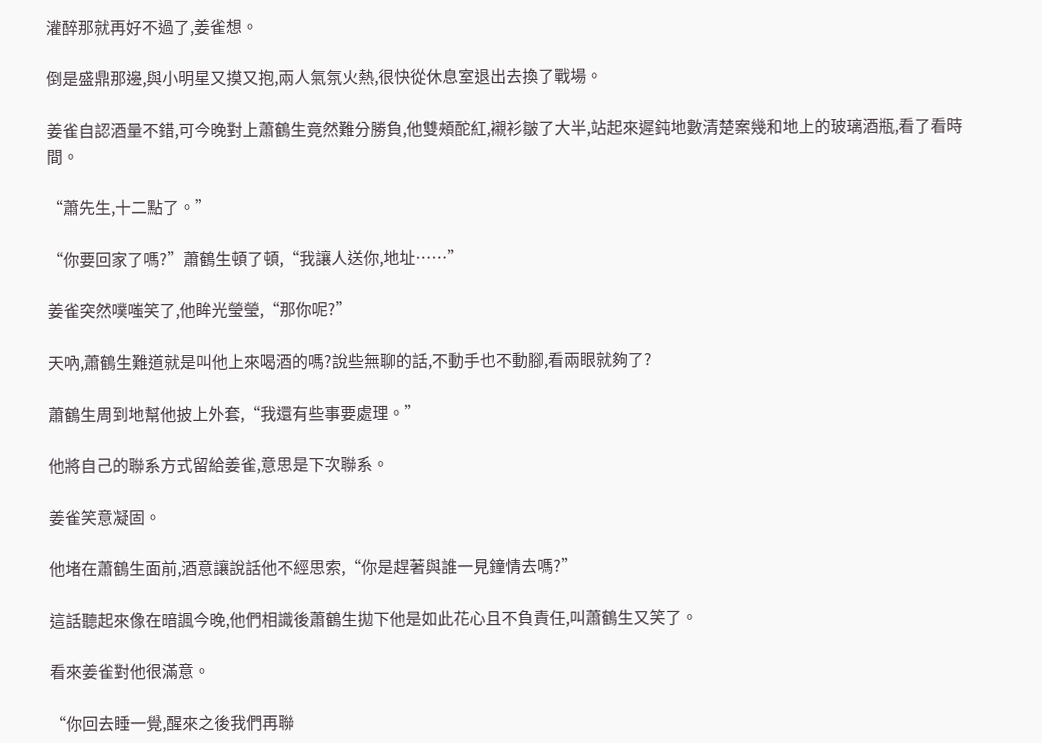灌醉那就再好不過了,姜雀想。

倒是盛鼎那邊,與小明星又摸又抱,兩人氣氛火熱,很快從休息室退出去換了戰場。

姜雀自認酒量不錯,可今晚對上蕭鶴生竟然難分勝負,他雙頰酡紅,襯衫皺了大半,站起來遲鈍地數清楚案幾和地上的玻璃酒瓶,看了看時間。

“蕭先生,十二點了。”

“你要回家了嗎?”蕭鶴生頓了頓,“我讓人送你,地址……”

姜雀突然噗嗤笑了,他眸光瑩瑩,“那你呢?”

天吶,蕭鶴生難道就是叫他上來喝酒的嗎?說些無聊的話,不動手也不動腳,看兩眼就夠了?

蕭鶴生周到地幫他披上外套,“我還有些事要處理。”

他將自己的聯系方式留給姜雀,意思是下次聯系。

姜雀笑意凝固。

他堵在蕭鶴生面前,酒意讓說話他不經思索,“你是趕著與誰一見鐘情去嗎?”

這話聽起來像在暗諷今晚,他們相識後蕭鶴生拋下他是如此花心且不負責任,叫蕭鶴生又笑了。

看來姜雀對他很滿意。

“你回去睡一覺,醒來之後我們再聯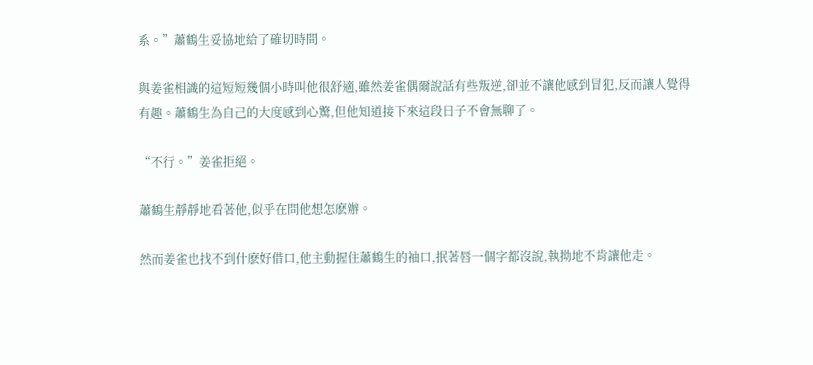系。”蕭鶴生妥協地給了確切時間。

與姜雀相識的這短短幾個小時叫他很舒適,雖然姜雀偶爾說話有些叛逆,卻並不讓他感到冒犯,反而讓人覺得有趣。蕭鶴生為自己的大度感到心驚,但他知道接下來這段日子不會無聊了。

“不行。”姜雀拒絕。

蕭鶴生靜靜地看著他,似乎在問他想怎麽辦。

然而姜雀也找不到什麽好借口,他主動握住蕭鶴生的袖口,抿著唇一個字都沒說,執拗地不肯讓他走。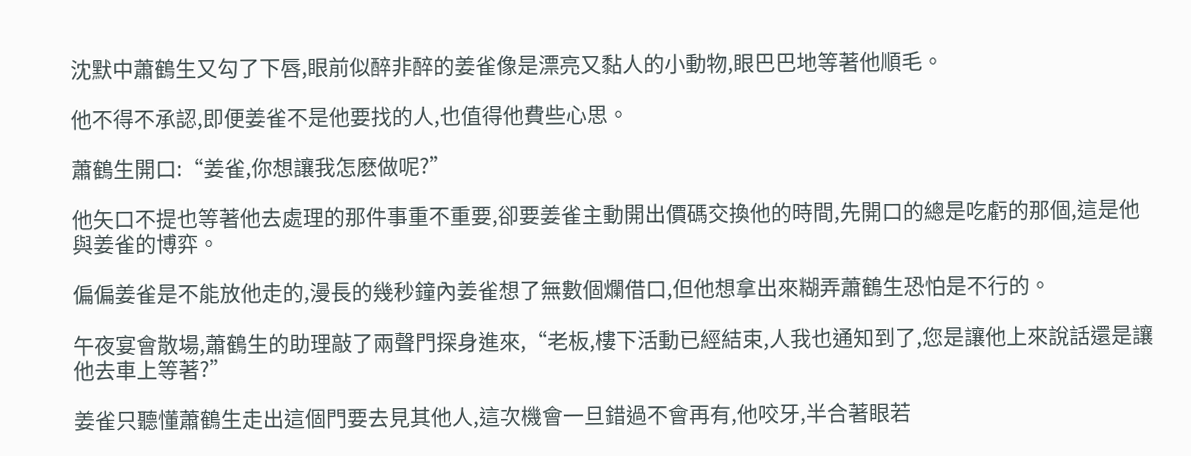沈默中蕭鶴生又勾了下唇,眼前似醉非醉的姜雀像是漂亮又黏人的小動物,眼巴巴地等著他順毛。

他不得不承認,即便姜雀不是他要找的人,也值得他費些心思。

蕭鶴生開口:“姜雀,你想讓我怎麽做呢?”

他矢口不提也等著他去處理的那件事重不重要,卻要姜雀主動開出價碼交換他的時間,先開口的總是吃虧的那個,這是他與姜雀的博弈。

偏偏姜雀是不能放他走的,漫長的幾秒鐘內姜雀想了無數個爛借口,但他想拿出來糊弄蕭鶴生恐怕是不行的。

午夜宴會散場,蕭鶴生的助理敲了兩聲門探身進來,“老板,樓下活動已經結束,人我也通知到了,您是讓他上來說話還是讓他去車上等著?”

姜雀只聽懂蕭鶴生走出這個門要去見其他人,這次機會一旦錯過不會再有,他咬牙,半合著眼若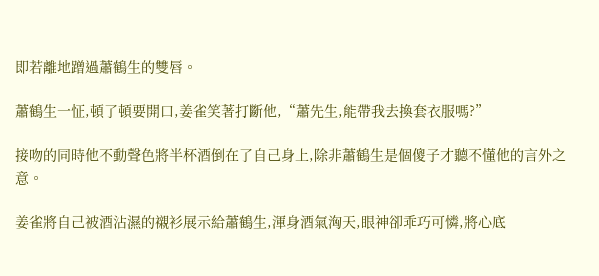即若離地蹭過蕭鶴生的雙唇。

蕭鶴生一怔,頓了頓要開口,姜雀笑著打斷他,“蕭先生,能帶我去換套衣服嗎?”

接吻的同時他不動聲色將半杯酒倒在了自己身上,除非蕭鶴生是個傻子才聽不懂他的言外之意。

姜雀將自己被酒沾濕的襯衫展示給蕭鶴生,渾身酒氣洶天,眼神卻乖巧可憐,將心底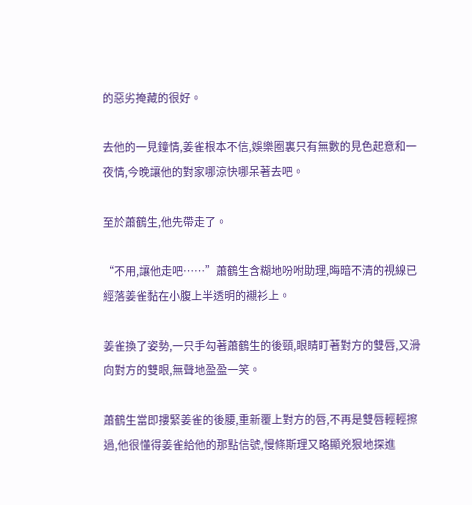的惡劣掩藏的很好。

去他的一見鐘情,姜雀根本不信,娛樂圈裏只有無數的見色起意和一夜情,今晚讓他的對家哪涼快哪呆著去吧。

至於蕭鶴生,他先帶走了。

“不用,讓他走吧……”蕭鶴生含糊地吩咐助理,晦暗不清的視線已經落姜雀黏在小腹上半透明的襯衫上。

姜雀換了姿勢,一只手勾著蕭鶴生的後頸,眼睛盯著對方的雙唇,又滑向對方的雙眼,無聲地盈盈一笑。

蕭鶴生當即摟緊姜雀的後腰,重新覆上對方的唇,不再是雙唇輕輕擦過,他很懂得姜雀給他的那點信號,慢條斯理又略顯兇狠地探進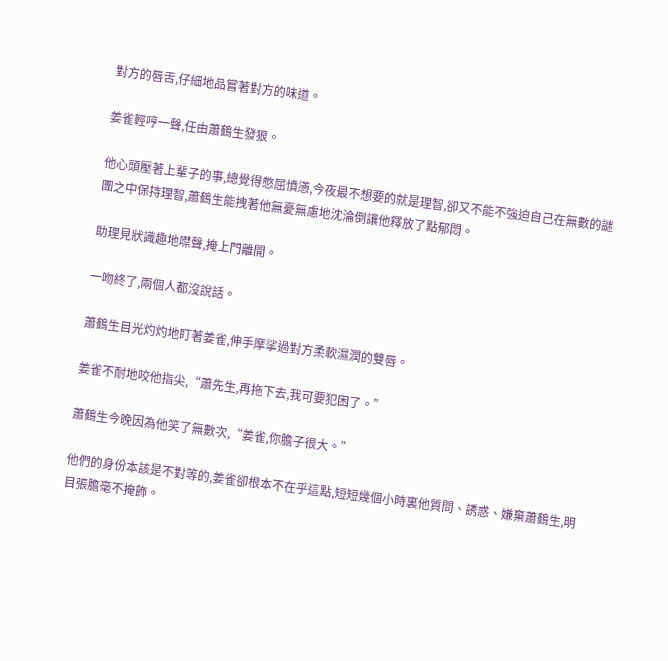對方的唇舌,仔細地品嘗著對方的味道。

姜雀輕哼一聲,任由蕭鶴生發狠。

他心頭壓著上輩子的事,總覺得憋屈憤懣,今夜最不想要的就是理智,卻又不能不強迫自己在無數的謎團之中保持理智,蕭鶴生能拽著他無憂無慮地沈淪倒讓他釋放了點郁悶。

助理見狀識趣地噤聲,掩上門離開。

一吻終了,兩個人都沒說話。

蕭鶴生目光灼灼地盯著姜雀,伸手摩挲過對方柔軟濕潤的雙唇。

姜雀不耐地咬他指尖,“蕭先生,再拖下去,我可要犯困了。”

蕭鶴生今晚因為他笑了無數次,“姜雀,你膽子很大。”

他們的身份本該是不對等的,姜雀卻根本不在乎這點,短短幾個小時裏他質問、誘惑、嫌棄蕭鶴生,明目張膽毫不掩飾。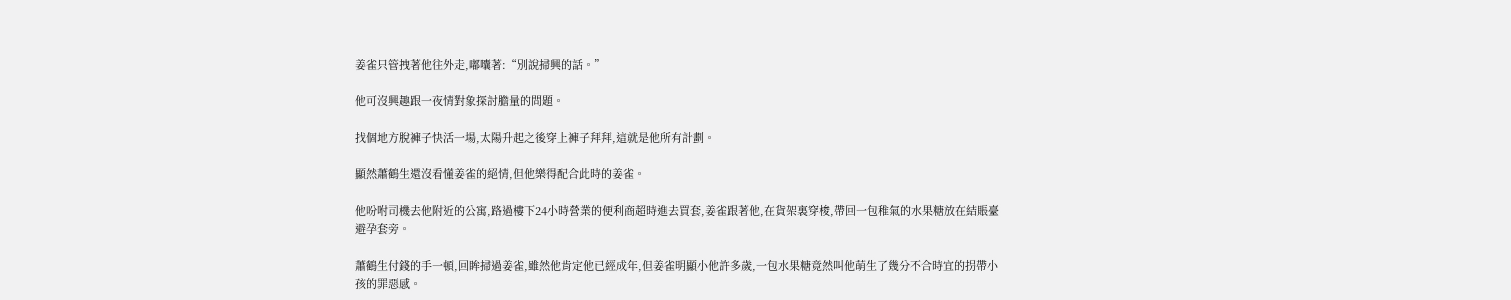姜雀只管拽著他往外走,嘟囔著:“別說掃興的話。”

他可沒興趣跟一夜情對象探討膽量的問題。

找個地方脫褲子快活一場,太陽升起之後穿上褲子拜拜,這就是他所有計劃。

顯然蕭鶴生還沒看懂姜雀的絕情,但他樂得配合此時的姜雀。

他吩咐司機去他附近的公寓,路過樓下24小時營業的便利商超時進去買套,姜雀跟著他,在貨架裏穿梭,帶回一包稚氣的水果糖放在結賬臺避孕套旁。

蕭鶴生付錢的手一頓,回眸掃過姜雀,雖然他肯定他已經成年,但姜雀明顯小他許多歲,一包水果糖竟然叫他萌生了幾分不合時宜的拐帶小孩的罪惡感。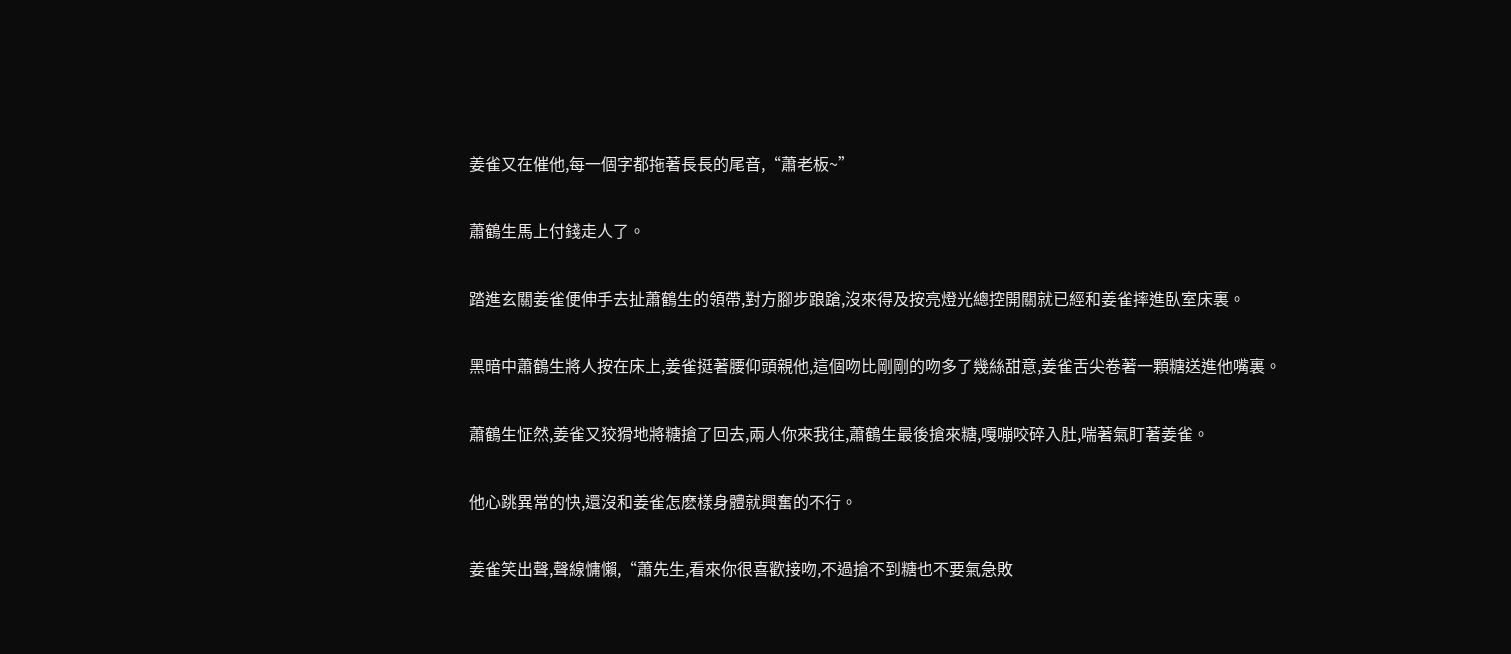姜雀又在催他,每一個字都拖著長長的尾音,“蕭老板~”

蕭鶴生馬上付錢走人了。

踏進玄關姜雀便伸手去扯蕭鶴生的領帶,對方腳步踉蹌,沒來得及按亮燈光總控開關就已經和姜雀摔進臥室床裏。

黑暗中蕭鶴生將人按在床上,姜雀挺著腰仰頭親他,這個吻比剛剛的吻多了幾絲甜意,姜雀舌尖卷著一顆糖送進他嘴裏。

蕭鶴生怔然,姜雀又狡猾地將糖搶了回去,兩人你來我往,蕭鶴生最後搶來糖,嘎嘣咬碎入肚,喘著氣盯著姜雀。

他心跳異常的快,還沒和姜雀怎麽樣身體就興奮的不行。

姜雀笑出聲,聲線慵懶,“蕭先生,看來你很喜歡接吻,不過搶不到糖也不要氣急敗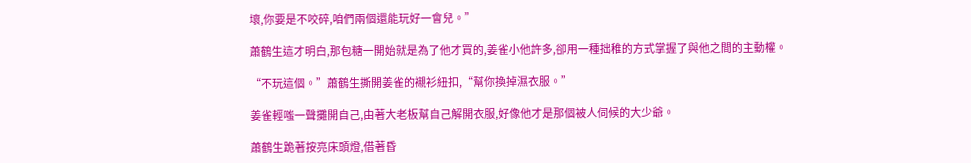壞,你要是不咬碎,咱們兩個還能玩好一會兒。”

蕭鶴生這才明白,那包糖一開始就是為了他才買的,姜雀小他許多,卻用一種拙稚的方式掌握了與他之間的主動權。

“不玩這個。”蕭鶴生撕開姜雀的襯衫紐扣,“幫你換掉濕衣服。”

姜雀輕嗤一聲攤開自己,由著大老板幫自己解開衣服,好像他才是那個被人伺候的大少爺。

蕭鶴生跪著按亮床頭燈,借著昏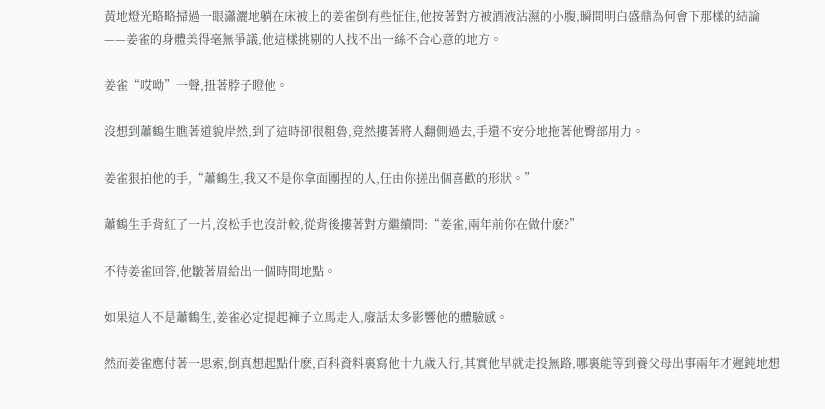黃地燈光略略掃過一眼瀟灑地躺在床被上的姜雀倒有些怔住,他按著對方被酒液沾濕的小腹,瞬間明白盛鼎為何會下那樣的結論——姜雀的身體美得毫無爭議,他這樣挑剔的人找不出一絲不合心意的地方。

姜雀“哎呦”一聲,扭著脖子瞪他。

沒想到蕭鶴生瞧著道貌岸然,到了這時卻很粗魯,竟然摟著將人翻側過去,手還不安分地拖著他臀部用力。

姜雀狠拍他的手,“蕭鶴生,我又不是你拿面團捏的人,任由你搓出個喜歡的形狀。”

蕭鶴生手背紅了一片,沒松手也沒計較,從背後摟著對方繼續問:“姜雀,兩年前你在做什麽?”

不待姜雀回答,他皺著眉給出一個時間地點。

如果這人不是蕭鶴生,姜雀必定提起褲子立馬走人,廢話太多影響他的體驗感。

然而姜雀應付著一思索,倒真想起點什麽,百科資料裏寫他十九歲入行,其實他早就走投無路,哪裏能等到養父母出事兩年才遲鈍地想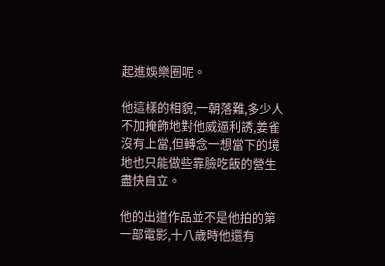起進娛樂圈呢。

他這樣的相貌,一朝落難,多少人不加掩飾地對他威逼利誘,姜雀沒有上當,但轉念一想當下的境地也只能做些靠臉吃飯的營生盡快自立。

他的出道作品並不是他拍的第一部電影,十八歲時他還有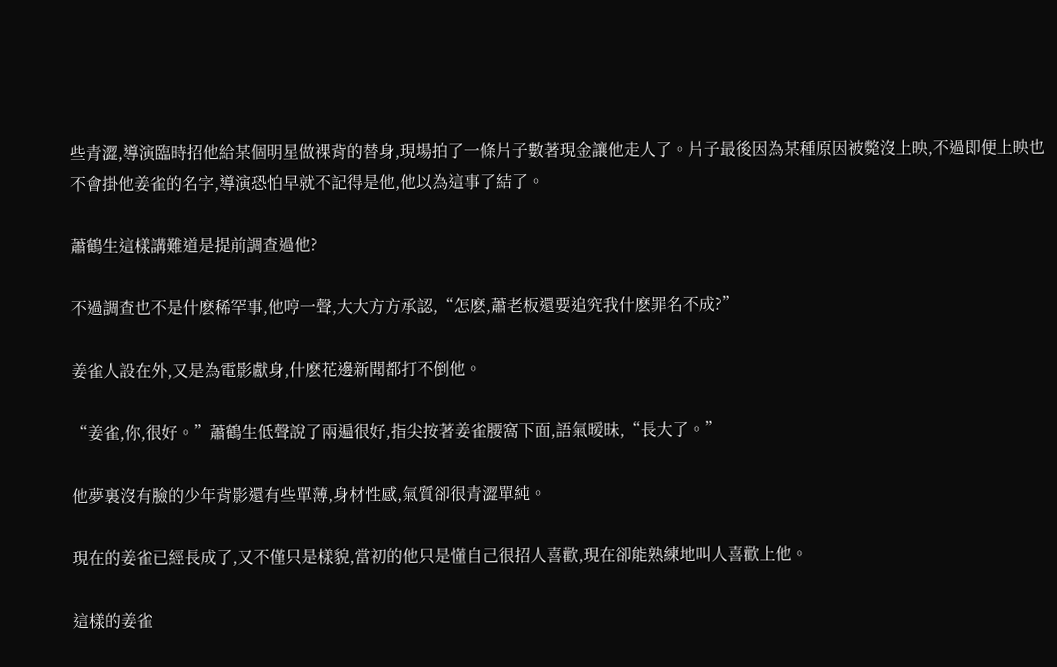些青澀,導演臨時招他給某個明星做裸背的替身,現場拍了一條片子數著現金讓他走人了。片子最後因為某種原因被斃沒上映,不過即便上映也不會掛他姜雀的名字,導演恐怕早就不記得是他,他以為這事了結了。

蕭鶴生這樣講難道是提前調查過他?

不過調查也不是什麽稀罕事,他哼一聲,大大方方承認,“怎麽,蕭老板還要追究我什麽罪名不成?”

姜雀人設在外,又是為電影獻身,什麽花邊新聞都打不倒他。

“姜雀,你,很好。”蕭鶴生低聲說了兩遍很好,指尖按著姜雀腰窩下面,語氣暧昧,“長大了。”

他夢裏沒有臉的少年背影還有些單薄,身材性感,氣質卻很青澀單純。

現在的姜雀已經長成了,又不僅只是樣貌,當初的他只是懂自己很招人喜歡,現在卻能熟練地叫人喜歡上他。

這樣的姜雀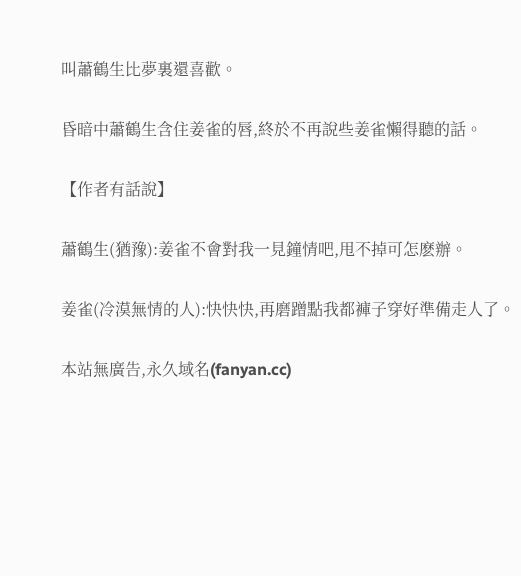叫蕭鶴生比夢裏還喜歡。

昏暗中蕭鶴生含住姜雀的唇,終於不再說些姜雀懶得聽的話。

【作者有話說】

蕭鶴生(猶豫):姜雀不會對我一見鐘情吧,甩不掉可怎麽辦。

姜雀(冷漠無情的人):快快快,再磨蹭點我都褲子穿好準備走人了。

本站無廣告,永久域名(fanyan.cc)